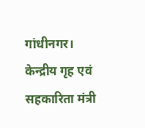गांधीनगर। केन्द्रीय गृह एवं सहकारिता मंत्री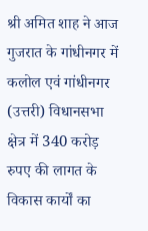श्री अमित शाह ने आज गुजरात के गांधीनगर में कलोल एवं गांधीनगर (उत्तरी) विधानसभा क्षेत्र में 340 करोड़ रुपए की लागत के विकास कार्यों का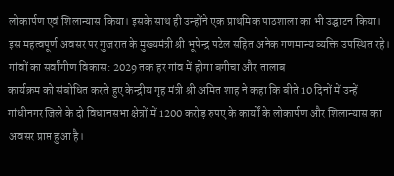लोकार्पण एवं शिलान्यास किया। इसके साथ ही उन्होंने एक प्राथमिक पाठशाला का भी उद्घाटन किया। इस महत्वपूर्ण अवसर पर गुजरात के मुख्यमंत्री श्री भूपेन्द्र पटेल सहित अनेक गणमान्य व्यक्ति उपस्थित रहे।
गांवों का सर्वांगीण विकास: 2029 तक हर गांव में होगा बगीचा और तालाब
कार्यक्रम को संबोधित करते हुए केन्द्रीय गृह मंत्री श्री अमित शाह ने कहा कि बीते 10 दिनों में उन्हें गांधीनगर जिले के दो विधानसभा क्षेत्रों में 1200 करोड़ रुपए के कार्यों के लोकार्पण और शिलान्यास का अवसर प्राप्त हुआ है।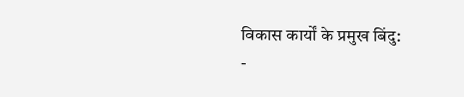विकास कार्यों के प्रमुख बिंदु:
-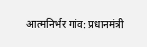आत्मनिर्भर गांव: प्रधानमंत्री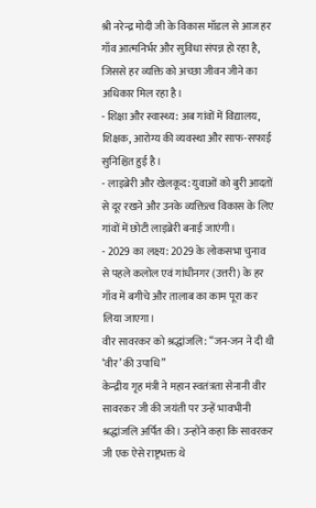श्री नरेन्द्र मोदी जी के विकास मॉडल से आज हर गाँव आत्मनिर्भर और सुविधा संपन्न हो रहा है, जिससे हर व्यक्ति को अच्छा जीवन जीने का अधिकार मिल रहा है।
- शिक्षा और स्वास्थ्य: अब गांवों में विद्यालय, शिक्षक, आरोग्य की व्यवस्था और साफ-सफाई सुनिश्चित हुई है।
- लाइब्रेरी और खेलकूद: युवाओं को बुरी आदतों से दूर रखने और उनके व्यक्तित्व विकास के लिए गांवों में छोटी लाइब्रेरी बनाई जाएंगी।
- 2029 का लक्ष्य: 2029 के लोकसभा चुनाव से पहले कलोल एवं गांधीनगर (उत्तरी) के हर गाँव में बगीचे और तालाब का काम पूरा कर लिया जाएगा।
वीर सावरकर को श्रद्धांजलि: “जन-जन ने दी थी ‘वीर’ की उपाधि”
केन्द्रीय गृह मंत्री ने महान स्वतंत्रता सेनानी वीर सावरकर जी की जयंती पर उन्हें भावभीनी श्रद्धांजलि अर्पित की। उन्होंने कहा कि सावरकर जी एक ऐसे राष्ट्रभक्त थे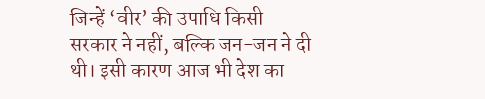जिन्हें ‘वीर’ की उपाधि किसी सरकार ने नहीं, बल्कि जन-जन ने दी थी। इसी कारण आज भी देश का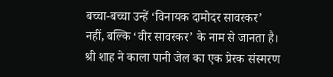बच्चा-बच्चा उन्हें ‘विनायक दामोदर सावरकर’ नहीं, बल्कि ‘वीर सावरकर’ के नाम से जानता है।
श्री शाह ने काला पानी जेल का एक प्रेरक संस्मरण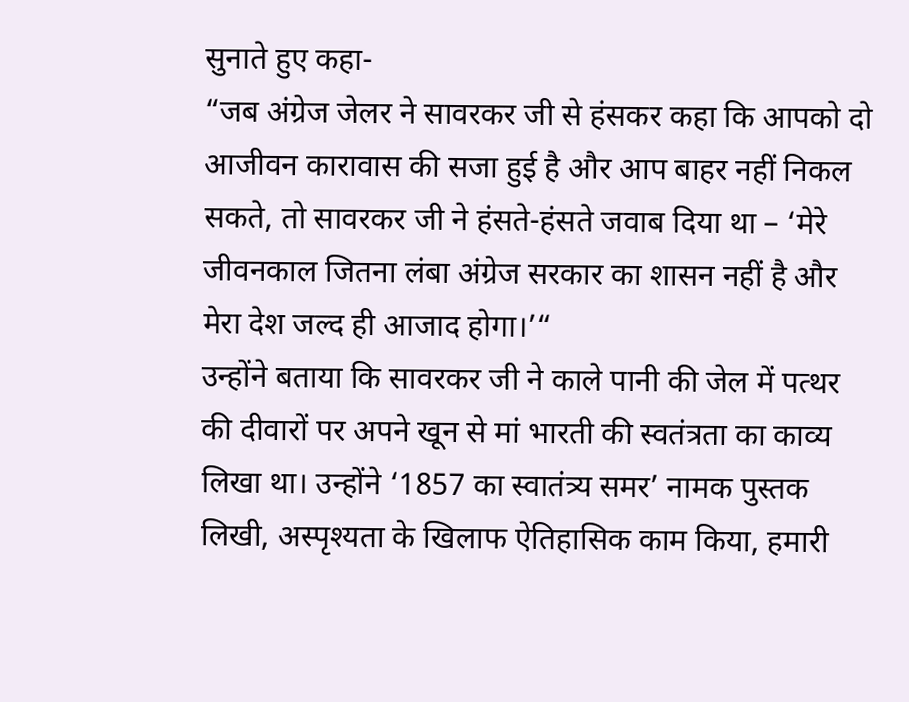सुनाते हुए कहा-
“जब अंग्रेज जेलर ने सावरकर जी से हंसकर कहा कि आपको दो आजीवन कारावास की सजा हुई है और आप बाहर नहीं निकल सकते, तो सावरकर जी ने हंसते-हंसते जवाब दिया था – ‘मेरे जीवनकाल जितना लंबा अंग्रेज सरकार का शासन नहीं है और मेरा देश जल्द ही आजाद होगा।’“
उन्होंने बताया कि सावरकर जी ने काले पानी की जेल में पत्थर की दीवारों पर अपने खून से मां भारती की स्वतंत्रता का काव्य लिखा था। उन्होंने ‘1857 का स्वातंत्र्य समर’ नामक पुस्तक लिखी, अस्पृश्यता के खिलाफ ऐतिहासिक काम किया, हमारी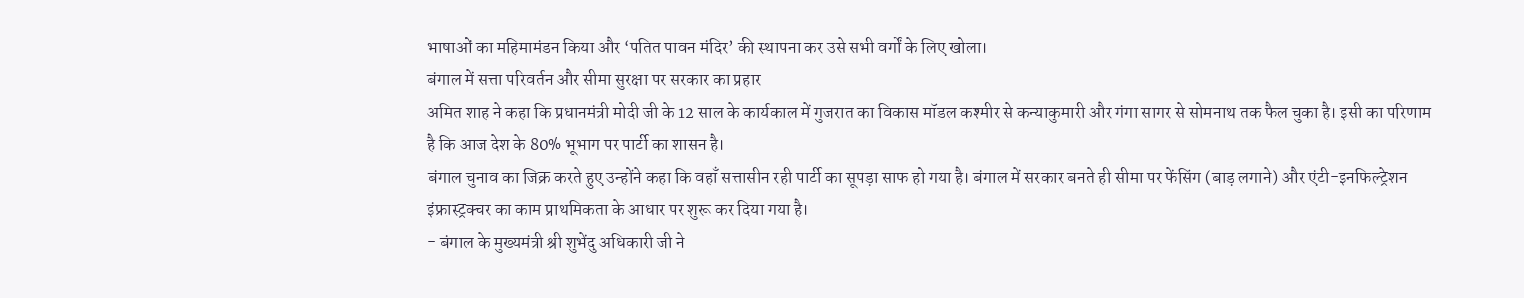भाषाओं का महिमामंडन किया और ‘पतित पावन मंदिर’ की स्थापना कर उसे सभी वर्गों के लिए खोला।
बंगाल में सत्ता परिवर्तन और सीमा सुरक्षा पर सरकार का प्रहार
अमित शाह ने कहा कि प्रधानमंत्री मोदी जी के 12 साल के कार्यकाल में गुजरात का विकास मॉडल कश्मीर से कन्याकुमारी और गंगा सागर से सोमनाथ तक फैल चुका है। इसी का परिणाम है कि आज देश के 80% भूभाग पर पार्टी का शासन है।
बंगाल चुनाव का जिक्र करते हुए उन्होंने कहा कि वहाँ सत्तासीन रही पार्टी का सूपड़ा साफ हो गया है। बंगाल में सरकार बनते ही सीमा पर फेंसिंग (बाड़ लगाने) और एंटी-इनफिल्ट्रेशन इंफ्रास्ट्रक्चर का काम प्राथमिकता के आधार पर शुरू कर दिया गया है।
- बंगाल के मुख्यमंत्री श्री शुभेंदु अधिकारी जी ने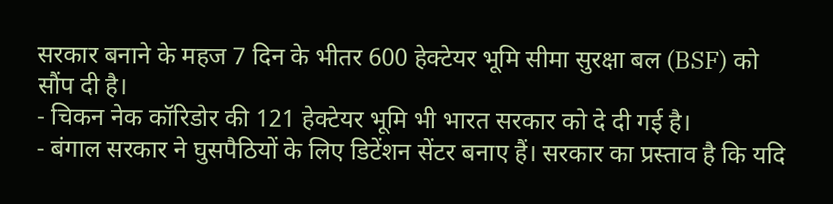सरकार बनाने के महज 7 दिन के भीतर 600 हेक्टेयर भूमि सीमा सुरक्षा बल (BSF) को सौंप दी है।
- चिकन नेक कॉरिडोर की 121 हेक्टेयर भूमि भी भारत सरकार को दे दी गई है।
- बंगाल सरकार ने घुसपैठियों के लिए डिटेंशन सेंटर बनाए हैं। सरकार का प्रस्ताव है कि यदि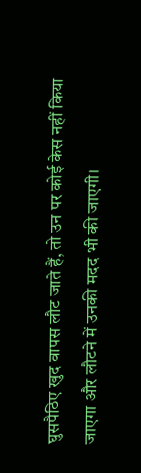घुसपैठिए खुद वापस लौट जाते हैं, तो उन पर कोई केस नहीं किया जाएगा और लौटने में उनकी मदद भी की जाएगी।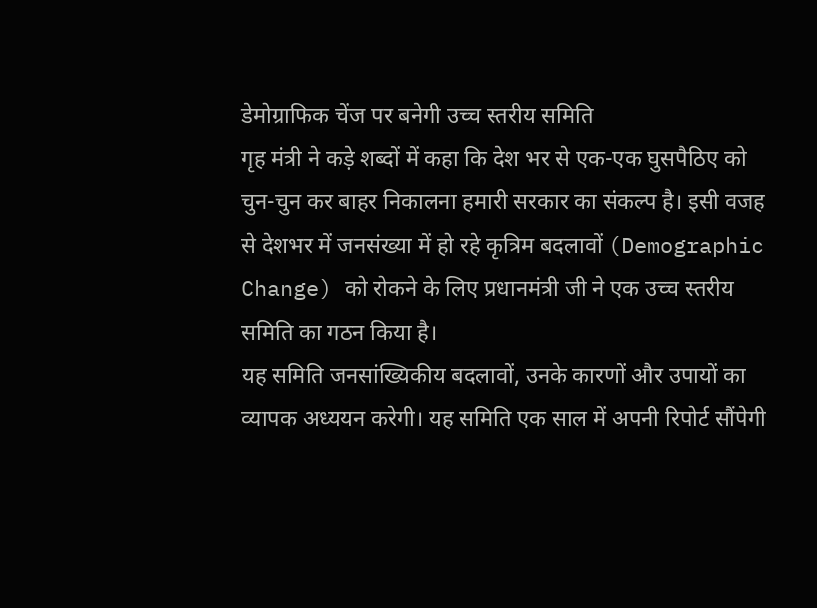डेमोग्राफिक चेंज पर बनेगी उच्च स्तरीय समिति
गृह मंत्री ने कड़े शब्दों में कहा कि देश भर से एक-एक घुसपैठिए को चुन-चुन कर बाहर निकालना हमारी सरकार का संकल्प है। इसी वजह से देशभर में जनसंख्या में हो रहे कृत्रिम बदलावों (Demographic Change) को रोकने के लिए प्रधानमंत्री जी ने एक उच्च स्तरीय समिति का गठन किया है।
यह समिति जनसांख्यिकीय बदलावों, उनके कारणों और उपायों का व्यापक अध्ययन करेगी। यह समिति एक साल में अपनी रिपोर्ट सौंपेगी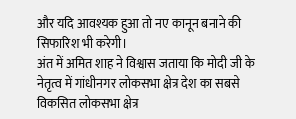और यदि आवश्यक हुआ तो नए कानून बनाने की सिफारिश भी करेगी।
अंत में अमित शाह ने विश्वास जताया कि मोदी जी के नेतृत्व में गांधीनगर लोकसभा क्षेत्र देश का सबसे विकसित लोकसभा क्षेत्र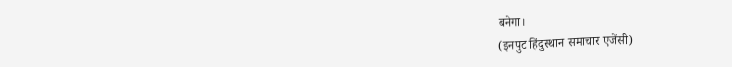बनेगा।
(इनपुट हिंदुस्थान समाचार एजेंसी)